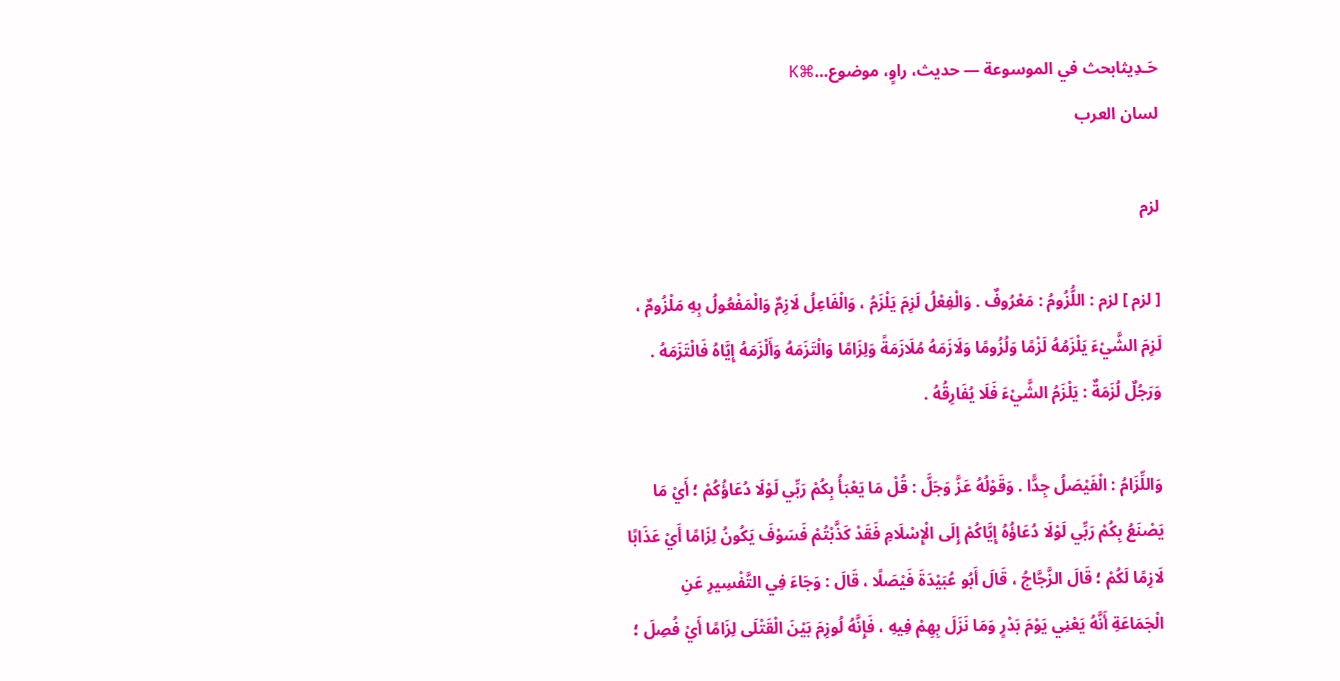حَـدِيثابحث في الموسوعة — حديث، راوٍ، موضوع…⌘K
لسان العرب

لزم

[ لزم ] لزم : اللُّزُومُ : مَعْرُوفٌ . وَالْفِعْلُ لَزِمَ يَلْزَمُ ، وَالْفَاعِلُ لَازِمٌ وَالْمَفْعُولُ بِهِ مَلْزُومٌ ، لَزِمَ الشَّيْءَ يَلْزَمُهُ لَزْمًا وَلُزُومًا وَلَازَمَهُ مُلَازَمَةً وَلِزَامًا وَالْتَزَمَهُ وَأَلْزَمَهُ إِيَّاهُ فَالْتَزَمَهُ . وَرَجُلٌ لُزَمَةٌ : يَلْزَمُ الشَّيْءَ فَلَا يُفَارِقُهُ .

وَاللِّزَامُ : الْفَيْصَلُ جِدًّا . وَقَوْلُهُ عَزَّ وَجَلَّ : قُلْ مَا يَعْبَأُ بِكُمْ رَبِّي لَوْلَا دُعَاؤُكُمْ ؛ أَيْ مَا يَصْنَعُ بِكُمْ رَبِّي لَوْلَا دُعَاؤُهُ إِيَّاكُمْ إِلَى الْإِسْلَامِ فَقَدْ كَذَّبْتُمْ فَسَوْفَ يَكُونُ لِزَامًا أَيْ عَذَابًا لَازِمًا لَكُمْ ؛ قَالَ الزَّجَّاجُ ، قَالَ أَبُو عُبَيْدَةَ فَيْصَلًا ، قَالَ : وَجَاءَ فِي التَّفْسِيرِ عَنِ الْجَمَاعَةِ أَنَّهُ يَعْنِي يَوْمَ بَدْرٍ وَمَا نَزَلَ بِهِمْ فِيهِ ، فَإِنَّهُ لُوزِمَ بَيْنَ الْقَتْلَى لِزَامًا أَيْ فُصِلَ ؛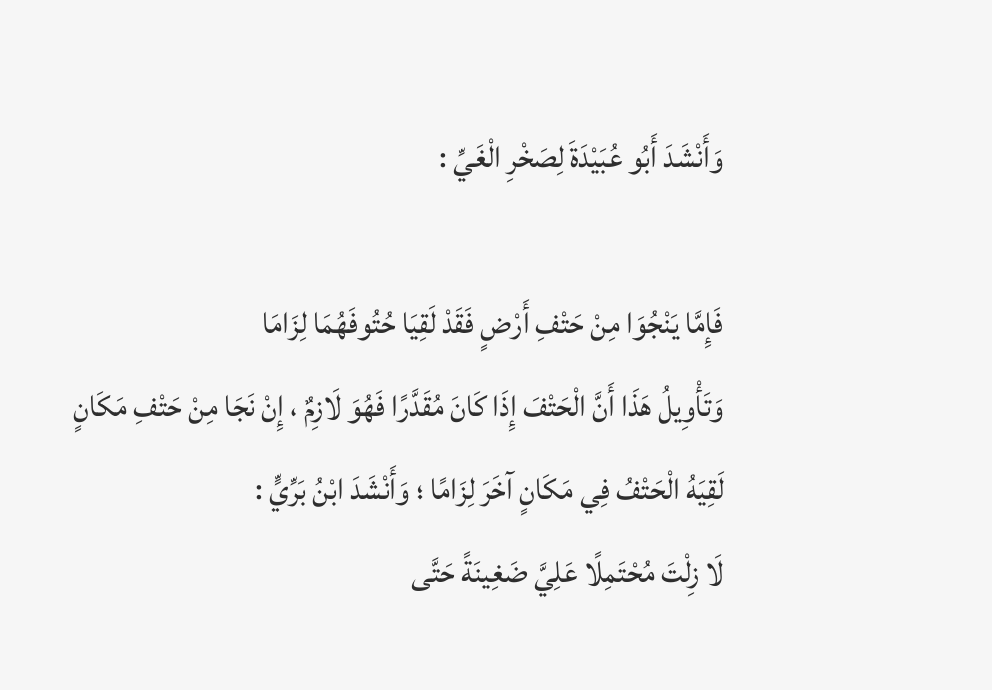وَأَنْشَدَ أَبُو عُبَيْدَةَ لِصَخْرِ الْغَيِّ :

فَإِمَّا يَنْجُوَا مِنْ حَتْفِ أَرْضٍ فَقَدْ لَقِيَا حُتُوفَهُمَا لِزَامَا
وَتَأْوِيلُ هَذَا أَنَّ الْحَتْفَ إِذَا كَانَ مُقَدَّرًا فَهُوَ لَازِمٌ ، إِنْ نَجَا مِنْ حَتْفِ مَكَانٍ لَقِيَهُ الْحَتْفُ فِي مَكَانٍ آخَرَ لِزَامًا ؛ وَأَنْشَدَ ابْنُ بَرِّيٍّ :
لَا زِلْتَ مُحْتَمِلًا عَلِيَّ ضَغِينَةً حَتَّى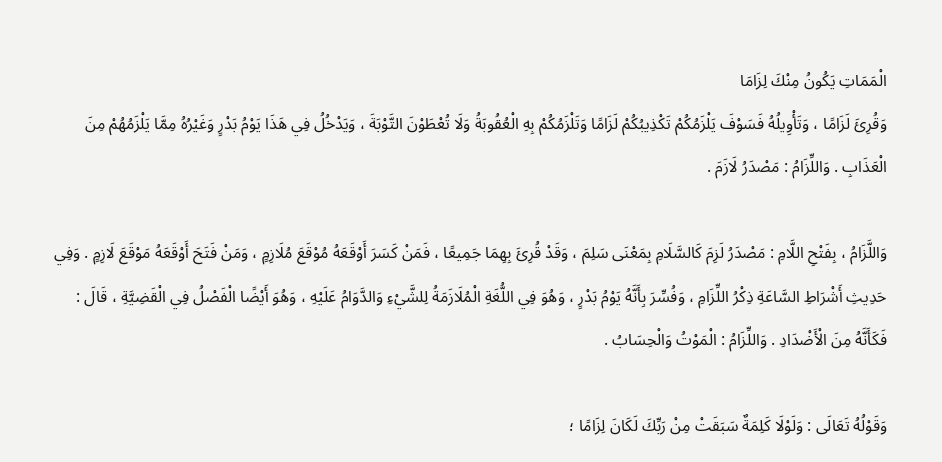الْمَمَاتِ يَكُونُ مِنْكَ لِزَامَا
وَقُرِئَ لَزَامًا ، وَتَأْوِيلُهُ فَسَوْفَ يَلْزَمُكُمْ تَكْذِيبُكُمْ لَزَامًا وَتَلْزَمُكُمْ بِهِ الْعُقُوبَةُ وَلَا تُعْطَوْنَ التَّوْبَةَ ، وَيَدْخُلُ فِي هَذَا يَوْمُ بَدْرٍ وَغَيْرُهُ مِمَّا يَلْزَمُهُمْ مِنَ الْعَذَابِ . وَاللِّزَامُ : مَصْدَرُ لَازَمَ .

وَاللَّزَامُ ، بِفَتْحِ اللَّامِ : مَصْدَرُ لَزِمَ كَالسَّلَامِ بِمَعْنَى سَلِمَ ، وَقَدْ قُرِئَ بِهِمَا جَمِيعًا ، فَمَنْ كَسَرَ أَوْقَعَهُ مُوْقَعَ مُلَازِمٍ ، وَمَنْ فَتَحَ أَوْقَعَهُ مَوْقَعَ لَازِمٍ . وَفِي حَدِيثِ أَشْرَاطِ السَّاعَةِ ذِكْرُ اللِّزَامِ ، وَفُسِّرَ بِأَنَّهُ يَوْمُ بَدْرٍ ، وَهُوَ فِي اللُّغَةِ الْمُلَازَمَةُ لِلشَّيْءِ وَالدَّوَامُ عَلَيْهِ ، وَهُوَ أَيْضًا الْفَصْلُ فِي الْقَضِيَّةِ ، قَالَ : فَكَأَنَّهُ مِنَ الْأَضْدَادِ . وَاللِّزَامُ : الْمَوْتُ وَالْحِسَابُ .

وَقَوْلُهُ تَعَالَى : وَلَوْلَا كَلِمَةٌ سَبَقَتْ مِنْ رَبِّكَ لَكَانَ لِزَامًا ؛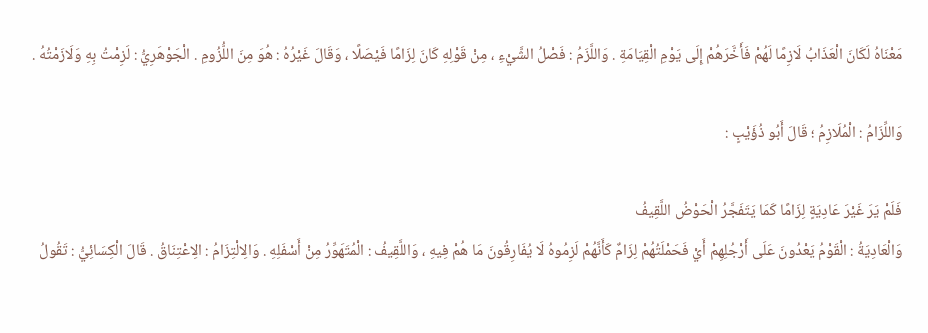مَعْنَاهُ لَكَانَ الْعَذَابُ لَازِمًا لَهُمْ فَأَخَّرَهُمْ إِلَى يَوْمِ الْقِيَامَةِ . وَاللَّزَمُ : فَصْلُ الشَّيْءِ ، مِنْ قَوْلِهِ كَانَ لِزَامًا فَيْصَلًا ، وَقَالَ غَيْرُهُ : هُوَ مِنَ اللُّزُومِ . الْجَوْهَرِيُّ : لَزِمْتُ بِهِ وَلَازَمْتُهُ .

وَاللِّزَامُ : الْمُلَازِمُ ؛ قَالَ أَبُو ذُؤَيْبٍ :

فَلَمْ يَرَ غَيْرَ عَادِيَةٍ لِزَامًا كَمَا يَتَفَجَّرُ الْحَوْضُ اللَّقِيفُ
وَالْعَادِيَةُ : الْقَوْمُ يَعْدُونَ عَلَى أَرْجُلِهِمْ أَيْ فَحَمْلَتُهُمْ لِزَامٌ كَأَنَّهُمْ لَزِمُوهُ لَا يُفَارِقُونَ مَا هُمْ فِيهِ ، وَاللَّقِيفُ : الْمُتَهَوِّرُ مِنْ أَسْفَلِهِ . وَالِالْتِزَامُ : الِاعْتِنَاقُ . قَالَ الْكِسَائِيُّ : تَقُولُ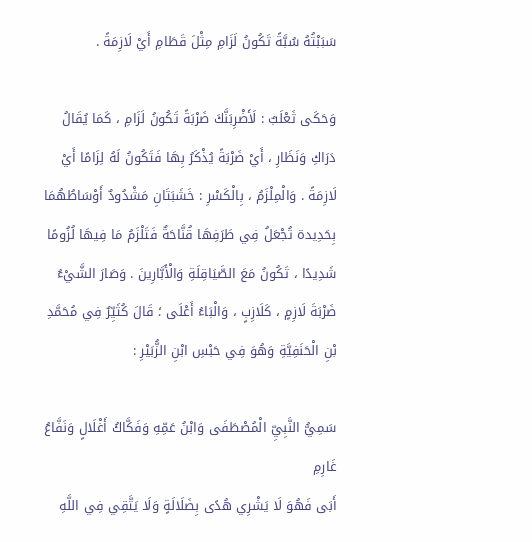سَبَبْتُهُ سُبَّةً تَكُونُ لَزَامِ مِثْلَ قَطَامِ أَيْ لَازِمَةً .

وَحَكَى ثَعْلَبٌ : لَأَضْرِبَنَّكَ ضَرْبَةً تَكُونُ لَزَامِ ، كَمَا يُقَالُ دَرَاكِ وَنَظَارِ ، أَيْ ضَرْبَةً يُذْكَرُ بِهَا فَتَكُونُ لَهُ لِزَامًا أَيْ لَازِمَةً . وَالْمِلْزَمُ ، بِالْكَسْرِ : خَشَبَتَانِ مَشْدُودٌ أَوْسَاطُهُمَا بِحَدِيدة تُجْعَلُ فِي طَرَفِهَا قُنَّاحَةٌ فَتَلْزَمُ مَا فِيهَا لُزُومًا شَدِيدًا ، تَكُونُ مَعَ الصَّيَاقِلَةِ وَالْأَبَّارِينَ . وَصَارَ الشَّيْءُ ضَرْبَةَ لَازِمٍ ، كَلَازِبٍ ، وَالْبَاءُ أَعْلَى ؛ قَالَ كُثَيِّرٌ فِي مُحَمَّدِ بْنِ الْحَنَفِيَّةِ وَهُوَ فِي حَبْسِ ابْنِ الزُّبَيْرِ :

سَمِيُّ النَّبِيِّ الْمُصْطَفَى وَابْنُ عَمِّهِ وَفَكَّاكُ أَغْلَالٍ وَنَفَّاعُ غَارِمِ
أَبَى فَهُوَ لَا يَشْرِي هُدًى بِضَلَالَةٍ وَلَا يَتَّقِي فِي اللَّهِ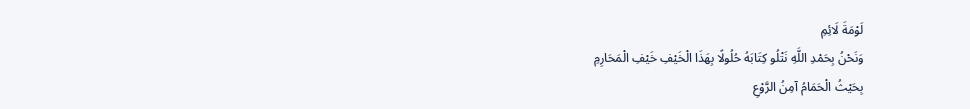لَوْمَةَ لَائِمِ
وَنَحْنُ بِحَمْدِ اللَّهِ نَتْلُو كِتَابَهُ حُلُولًا بِهَذَا الْخَيْفِ خَيْفِ الْمَحَارِمِ
بِحَيْثُ الْحَمَامُ آمِنُ الرَّوْعِ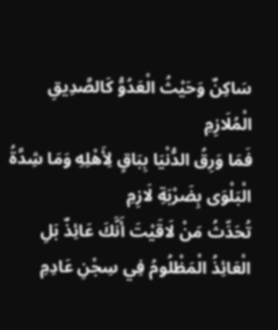سَاكِنٌ وَحَيْثُ الْعَدُوُّ كَالصَّدِيقِ الْمُلَازِمِ
فَمَا وَرِقُ الدُّنْيَا بِبَاقٍ لِأَهْلِهِ وَمَا شِدَّةُ الْبَلْوَى بِضَرْبَةِ لَازِمِ
تُحَدِّثُ مَنْ لَاقَيْتَ أَنَّكَ عَائِذٌ بَلِ الْعَائِذُ الْمَظْلُومُ فِي سِجْنِ عَادِمِ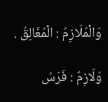وَالْمُلَازِمُ : الْمُغَالِقُ .

وَلَازِمٌ : فَرَسُ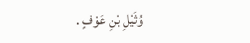وُثَيْلِ بْنِ عَوْفٍ .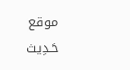موقع حَـدِيث